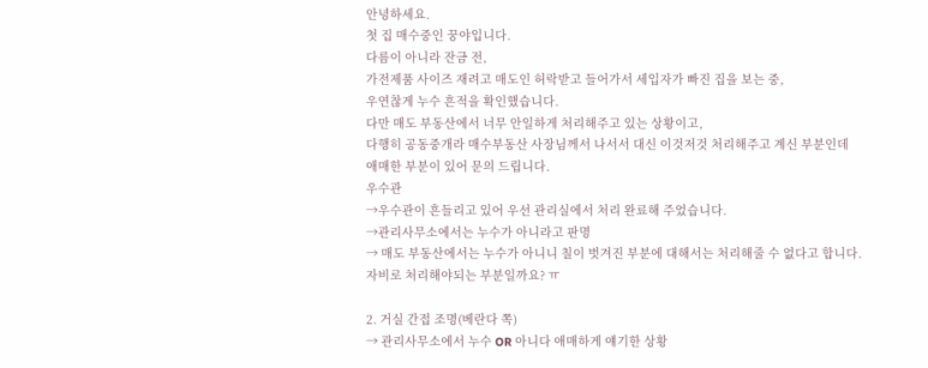안녕하세요.
첫 집 매수중인 꿍야입니다.
다름이 아니라 잔금 전,
가전제품 사이즈 재려고 매도인 허락받고 들어가서 세입자가 빠진 집을 보는 중,
우연찮게 누수 흔적을 확인했습니다.
다만 매도 부동산에서 너무 안일하게 처리해주고 있는 상황이고,
다행히 공동중개라 매수부동산 사장님께서 나서서 대신 이것저것 처리해주고 계신 부분인데
애매한 부분이 있어 문의 드립니다.
우수관
→우수관이 흔들리고 있어 우선 관리실에서 처리 완료해 주었습니다.
→관리사무소에서는 누수가 아니라고 판명
→ 매도 부동산에서는 누수가 아니니 칠이 벗겨진 부분에 대해서는 처리해줄 수 없다고 합니다.
자비로 처리해야되는 부분일까요? ㅠ

2. 거실 간접 조명(베란다 쪽)
→ 관리사무소에서 누수 OR 아니다 애매하게 얘기한 상황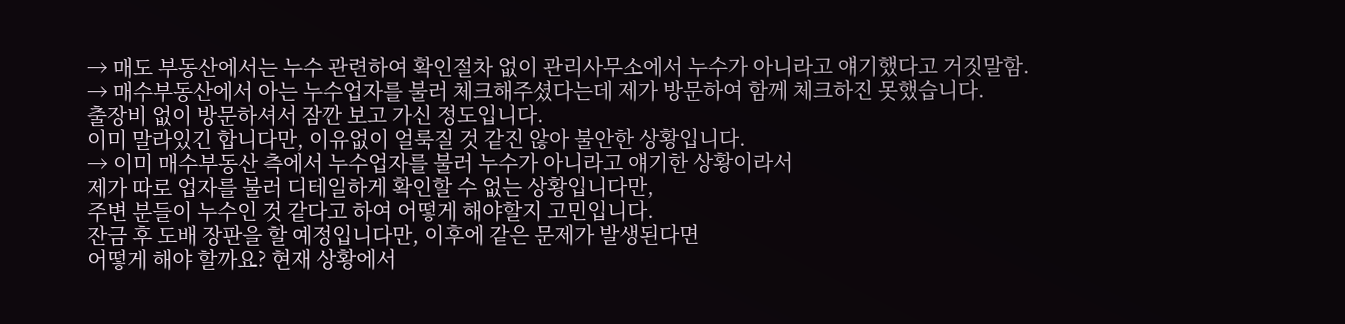→ 매도 부동산에서는 누수 관련하여 확인절차 없이 관리사무소에서 누수가 아니라고 얘기했다고 거짓말함.
→ 매수부동산에서 아는 누수업자를 불러 체크해주셨다는데 제가 방문하여 함께 체크하진 못했습니다.
출장비 없이 방문하셔서 잠깐 보고 가신 정도입니다.
이미 말라있긴 합니다만, 이유없이 얼룩질 것 같진 않아 불안한 상황입니다.
→ 이미 매수부동산 측에서 누수업자를 불러 누수가 아니라고 얘기한 상황이라서
제가 따로 업자를 불러 디테일하게 확인할 수 없는 상황입니다만,
주변 분들이 누수인 것 같다고 하여 어떻게 해야할지 고민입니다.
잔금 후 도배 장판을 할 예정입니다만, 이후에 같은 문제가 발생된다면
어떻게 해야 할까요? 현재 상황에서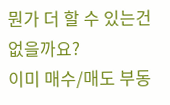뭔가 더 할 수 있는건 없을까요?
이미 매수/매도 부동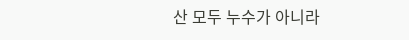산 모두 누수가 아니라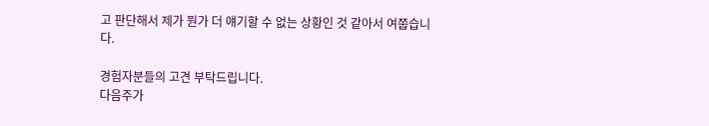고 판단해서 제가 뭔가 더 얘기할 수 없는 상황인 것 같아서 여쭙습니다.

경험자분들의 고견 부탁드립니다.
다음주가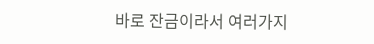바로 잔금이라서 여러가지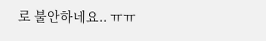로 불안하네요.. ㅠㅠ